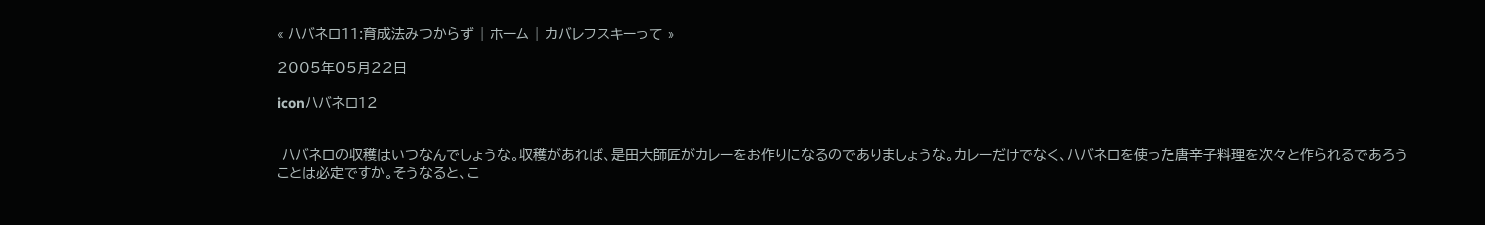« ハバネロ11:育成法みつからず | ホーム | カバレフスキーって »

2005年05月22日

iconハバネロ12


 ハバネロの収穫はいつなんでしょうな。収穫があれば、是田大師匠がカレーをお作りになるのでありましょうな。カレーだけでなく、ハバネロを使った唐辛子料理を次々と作られるであろうことは必定ですか。そうなると、こ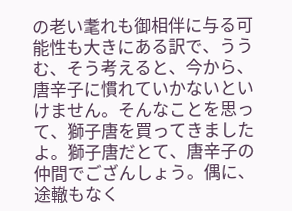の老い耄れも御相伴に与る可能性も大きにある訳で、ううむ、そう考えると、今から、唐辛子に慣れていかないといけません。そんなことを思って、獅子唐を買ってきましたよ。獅子唐だとて、唐辛子の仲間でござんしょう。偶に、途轍もなく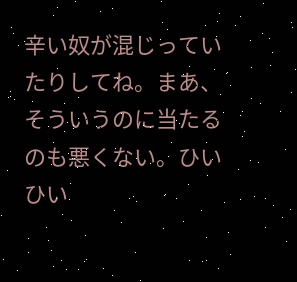辛い奴が混じっていたりしてね。まあ、そういうのに当たるのも悪くない。ひいひい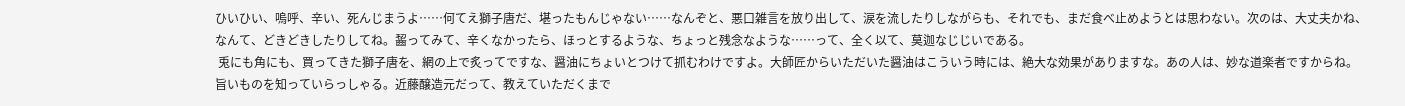ひいひい、嗚呼、辛い、死んじまうよ……何てえ獅子唐だ、堪ったもんじゃない……なんぞと、悪口雑言を放り出して、涙を流したりしながらも、それでも、まだ食べ止めようとは思わない。次のは、大丈夫かね、なんて、どきどきしたりしてね。齧ってみて、辛くなかったら、ほっとするような、ちょっと残念なような……って、全く以て、莫迦なじじいである。
 兎にも角にも、買ってきた獅子唐を、網の上で炙ってですな、醤油にちょいとつけて抓むわけですよ。大師匠からいただいた醤油はこういう時には、絶大な効果がありますな。あの人は、妙な道楽者ですからね。旨いものを知っていらっしゃる。近藤醸造元だって、教えていただくまで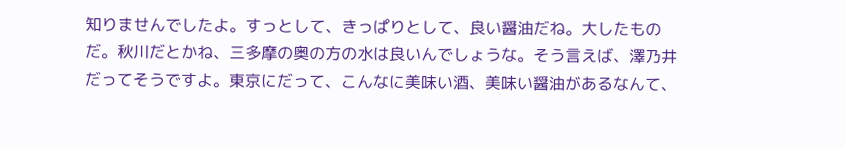知りませんでしたよ。すっとして、きっぱりとして、良い醤油だね。大したものだ。秋川だとかね、三多摩の奥の方の水は良いんでしょうな。そう言えば、澤乃井だってそうですよ。東京にだって、こんなに美味い酒、美味い醤油があるなんて、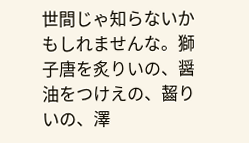世間じゃ知らないかもしれませんな。獅子唐を炙りいの、醤油をつけえの、齧りいの、澤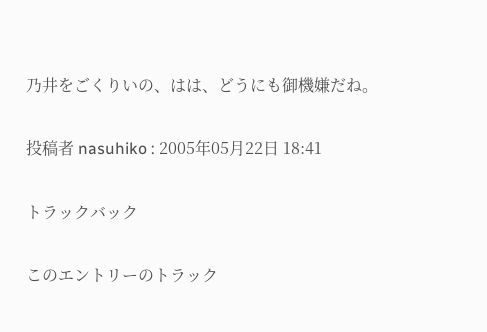乃井をごくりいの、はは、どうにも御機嫌だね。

投稿者 nasuhiko : 2005年05月22日 18:41

トラックバック

このエントリーのトラック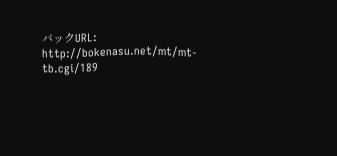バックURL:
http://bokenasu.net/mt/mt-tb.cgi/189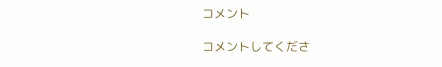コメント

コメントしてくださ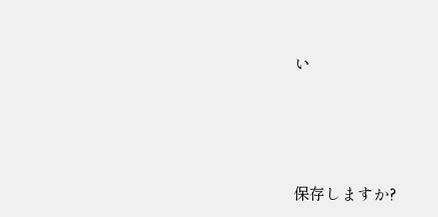い




保存しますか?